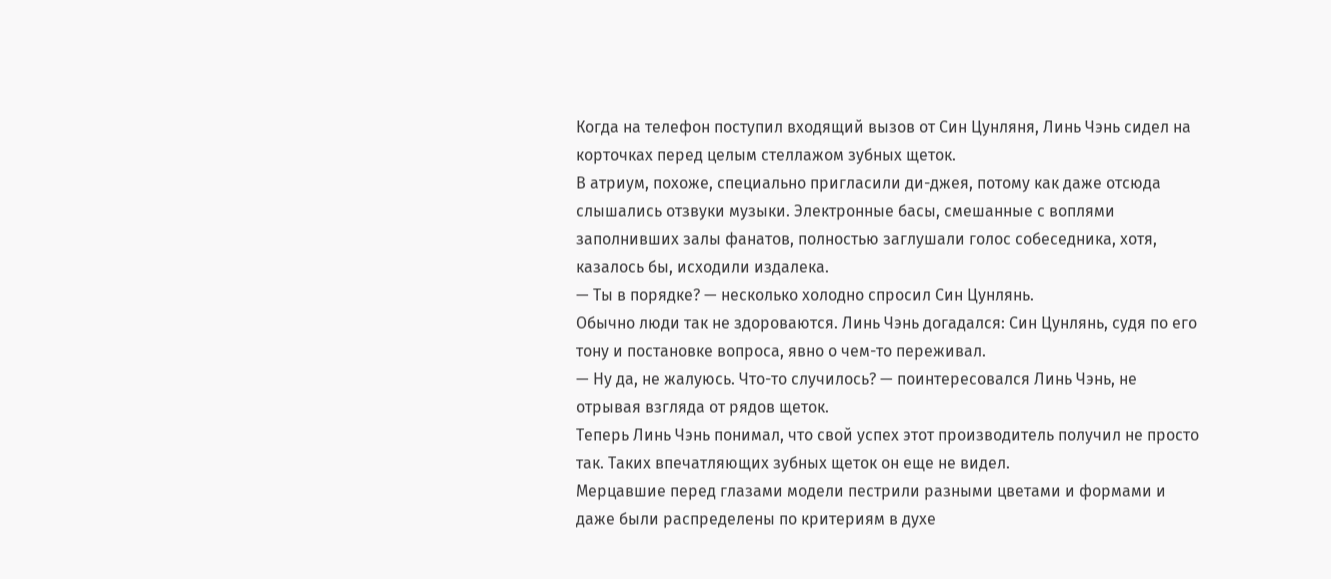Когда на телефон поступил входящий вызов от Син Цунляня, Линь Чэнь сидел на корточках перед целым стеллажом зубных щеток.
В атриум, похоже, специально пригласили ди-джея, потому как даже отсюда слышались отзвуки музыки. Электронные басы, смешанные с воплями заполнивших залы фанатов, полностью заглушали голос собеседника, хотя, казалось бы, исходили издалека.
— Ты в порядке? — несколько холодно спросил Син Цунлянь.
Обычно люди так не здороваются. Линь Чэнь догадался: Син Цунлянь, судя по его тону и постановке вопроса, явно о чем-то переживал.
— Ну да, не жалуюсь. Что-то случилось? — поинтересовался Линь Чэнь, не отрывая взгляда от рядов щеток.
Теперь Линь Чэнь понимал, что свой успех этот производитель получил не просто так. Таких впечатляющих зубных щеток он еще не видел.
Мерцавшие перед глазами модели пестрили разными цветами и формами и даже были распределены по критериям в духе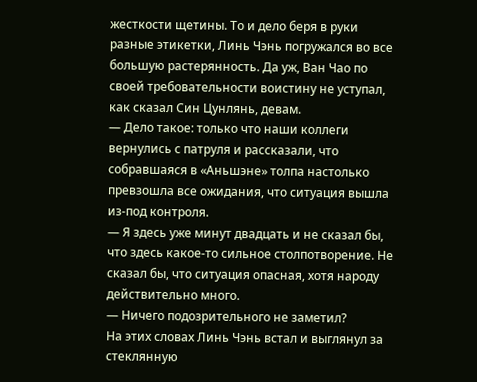жесткости щетины. То и дело беря в руки разные этикетки, Линь Чэнь погружался во все большую растерянность. Да уж, Ван Чао по своей требовательности воистину не уступал, как сказал Син Цунлянь, девам.
— Дело такое: только что наши коллеги вернулись с патруля и рассказали, что собравшаяся в «Аньшэне» толпа настолько превзошла все ожидания, что ситуация вышла из-под контроля.
— Я здесь уже минут двадцать и не сказал бы, что здесь какое-то сильное столпотворение. Не сказал бы, что ситуация опасная, хотя народу действительно много.
— Ничего подозрительного не заметил?
На этих словах Линь Чэнь встал и выглянул за стеклянную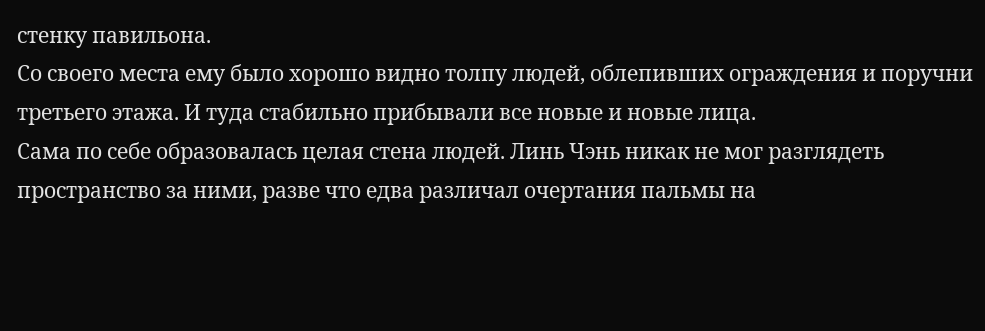стенку павильона.
Со своего места ему было хорошо видно толпу людей, облепивших ограждения и поручни третьего этажа. И туда стабильно прибывали все новые и новые лица.
Сама по себе образовалась целая стена людей. Линь Чэнь никак не мог разглядеть пространство за ними, разве что едва различал очертания пальмы на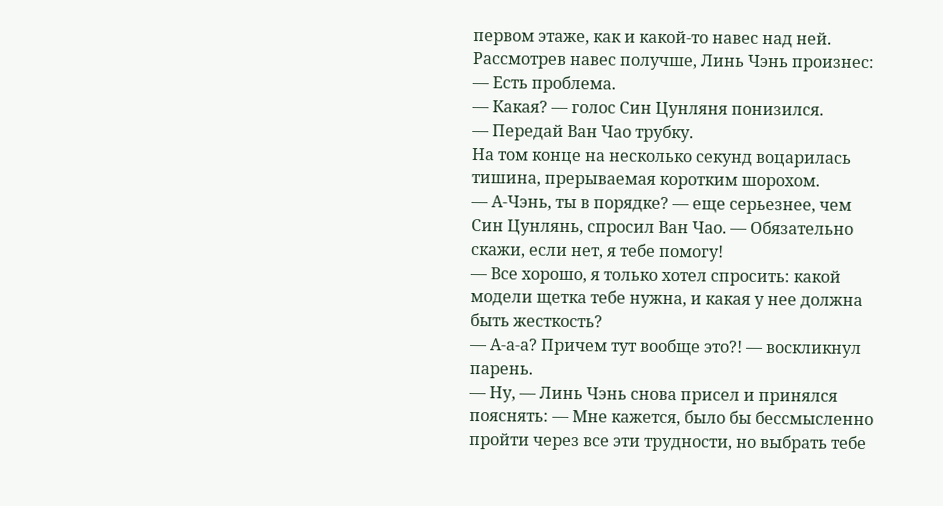первом этаже, как и какой-то навес над ней.
Рассмотрев навес получше, Линь Чэнь произнес:
— Есть проблема.
— Какая? — голос Син Цунляня понизился.
— Передай Ван Чао трубку.
На том конце на несколько секунд воцарилась тишина, прерываемая коротким шорохом.
— А-Чэнь, ты в порядке? — еще серьезнее, чем Син Цунлянь, спросил Ван Чао. — Обязательно скажи, если нет, я тебе помогу!
— Все хорошо, я только хотел спросить: какой модели щетка тебе нужна, и какая у нее должна быть жесткость?
— А-а-а? Причем тут вообще это?! — воскликнул парень.
— Ну, — Линь Чэнь снова присел и принялся пояснять: — Мне кажется, было бы бессмысленно пройти через все эти трудности, но выбрать тебе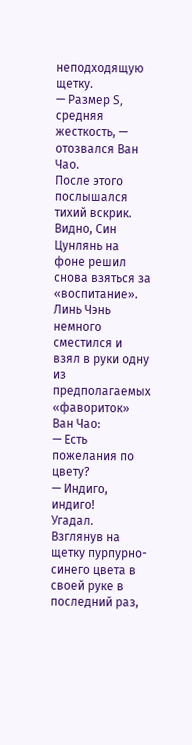неподходящую щетку.
— Размер S, средняя жесткость, — отозвался Ван Чао.
После этого послышался тихий вскрик. Видно, Син Цунлянь на фоне решил снова взяться за «воспитание».
Линь Чэнь немного сместился и взял в руки одну из предполагаемых «фавориток» Ван Чао:
— Есть пожелания по цвету?
— Индиго, индиго!
Угадал.
Взглянув на щетку пурпурно-синего цвета в своей руке в последний раз,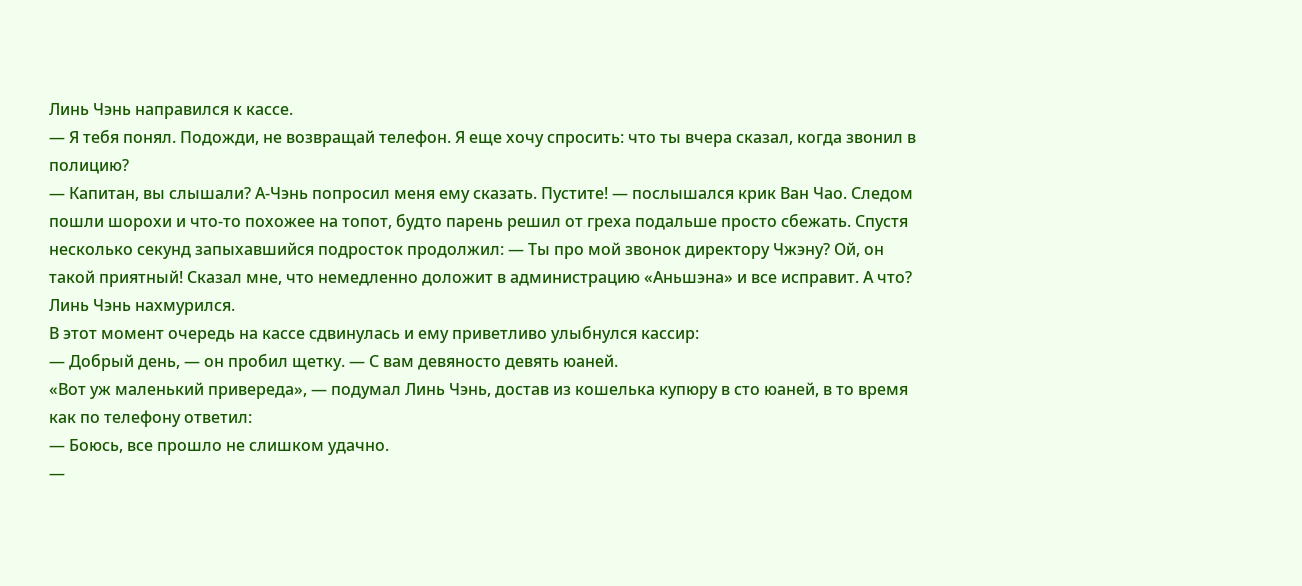Линь Чэнь направился к кассе.
— Я тебя понял. Подожди, не возвращай телефон. Я еще хочу спросить: что ты вчера сказал, когда звонил в полицию?
— Капитан, вы слышали? А-Чэнь попросил меня ему сказать. Пустите! — послышался крик Ван Чао. Следом пошли шорохи и что-то похожее на топот, будто парень решил от греха подальше просто сбежать. Спустя несколько секунд запыхавшийся подросток продолжил: — Ты про мой звонок директору Чжэну? Ой, он такой приятный! Сказал мне, что немедленно доложит в администрацию «Аньшэна» и все исправит. А что?
Линь Чэнь нахмурился.
В этот момент очередь на кассе сдвинулась и ему приветливо улыбнулся кассир:
— Добрый день, — он пробил щетку. — С вам девяносто девять юаней.
«Вот уж маленький привереда», — подумал Линь Чэнь, достав из кошелька купюру в сто юаней, в то время как по телефону ответил:
— Боюсь, все прошло не слишком удачно.
—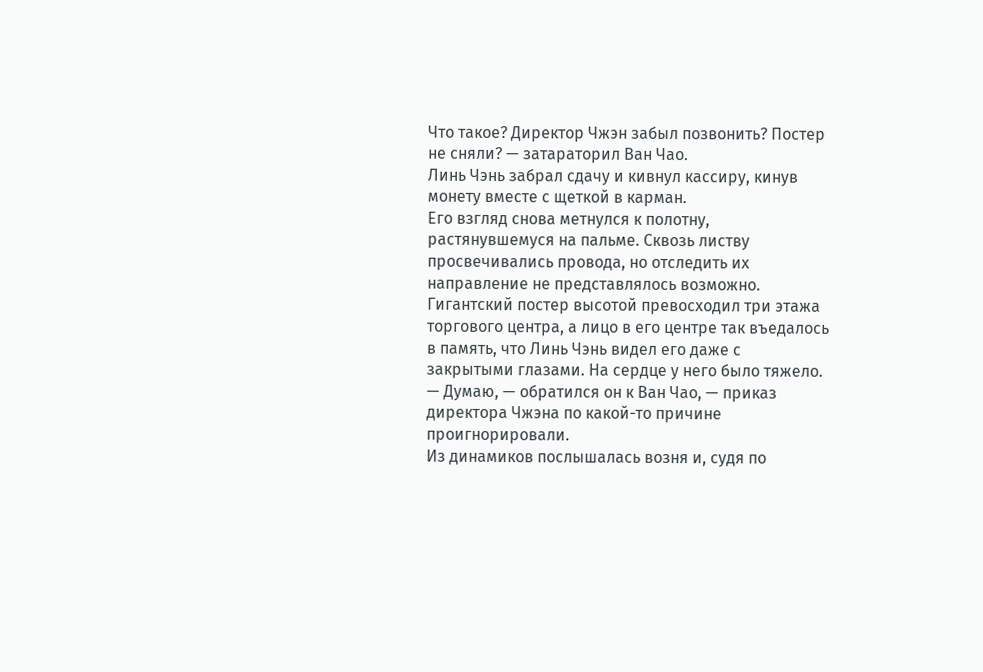Что такое? Директор Чжэн забыл позвонить? Постер не сняли? — затараторил Ван Чао.
Линь Чэнь забрал сдачу и кивнул кассиру, кинув монету вместе с щеткой в карман.
Его взгляд снова метнулся к полотну, растянувшемуся на пальме. Сквозь листву просвечивались провода, но отследить их направление не представлялось возможно.
Гигантский постер высотой превосходил три этажа торгового центра, а лицо в его центре так въедалось в память, что Линь Чэнь видел его даже с закрытыми глазами. На сердце у него было тяжело.
— Думаю, — обратился он к Ван Чао, — приказ директора Чжэна по какой-то причине проигнорировали.
Из динамиков послышалась возня и, судя по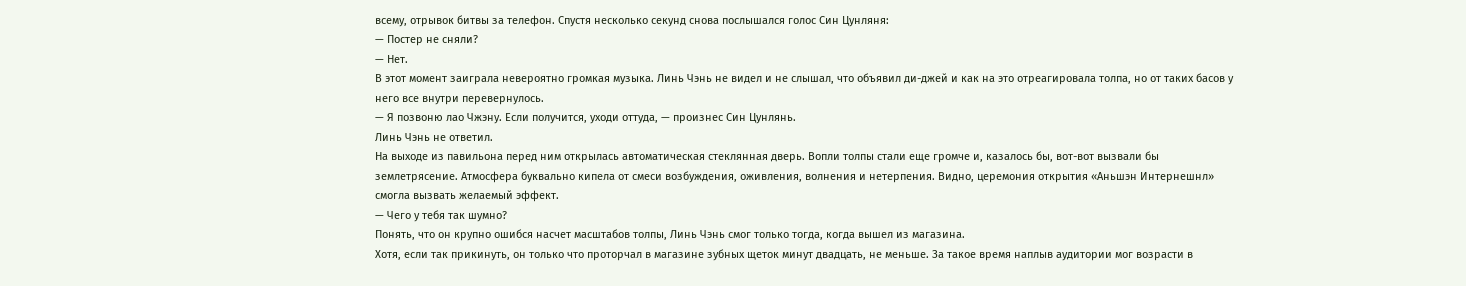всему, отрывок битвы за телефон. Спустя несколько секунд снова послышался голос Син Цунляня:
— Постер не сняли?
— Нет.
В этот момент заиграла невероятно громкая музыка. Линь Чэнь не видел и не слышал, что объявил ди-джей и как на это отреагировала толпа, но от таких басов у него все внутри перевернулось.
— Я позвоню лао Чжэну. Если получится, уходи оттуда, — произнес Син Цунлянь.
Линь Чэнь не ответил.
На выходе из павильона перед ним открылась автоматическая стеклянная дверь. Вопли толпы стали еще громче и, казалось бы, вот-вот вызвали бы землетрясение. Атмосфера буквально кипела от смеси возбуждения, оживления, волнения и нетерпения. Видно, церемония открытия «Аньшэн Интернешнл» смогла вызвать желаемый эффект.
— Чего у тебя так шумно?
Понять, что он крупно ошибся насчет масштабов толпы, Линь Чэнь смог только тогда, когда вышел из магазина.
Хотя, если так прикинуть, он только что проторчал в магазине зубных щеток минут двадцать, не меньше. За такое время наплыв аудитории мог возрасти в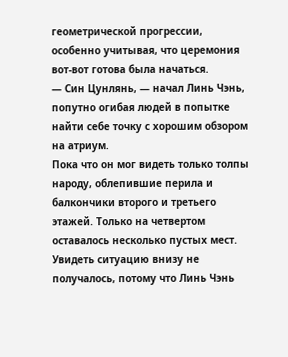геометрической прогрессии, особенно учитывая, что церемония вот-вот готова была начаться.
— Син Цунлянь, — начал Линь Чэнь, попутно огибая людей в попытке найти себе точку с хорошим обзором на атриум.
Пока что он мог видеть только толпы народу, облепившие перила и балкончики второго и третьего этажей. Только на четвертом оставалось несколько пустых мест. Увидеть ситуацию внизу не получалось, потому что Линь Чэнь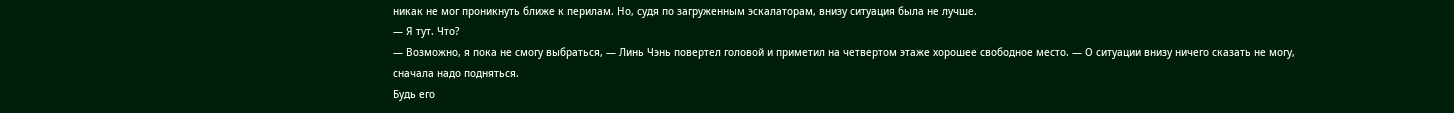никак не мог проникнуть ближе к перилам. Но, судя по загруженным эскалаторам, внизу ситуация была не лучше.
— Я тут. Что?
— Возможно, я пока не смогу выбраться, — Линь Чэнь повертел головой и приметил на четвертом этаже хорошее свободное место. — О ситуации внизу ничего сказать не могу, сначала надо подняться.
Будь его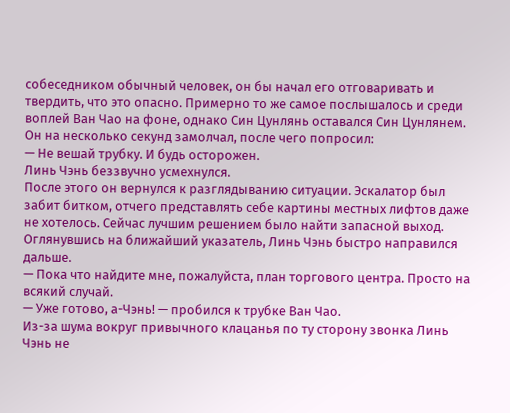собеседником обычный человек, он бы начал его отговаривать и твердить, что это опасно. Примерно то же самое послышалось и среди воплей Ван Чао на фоне, однако Син Цунлянь оставался Син Цунлянем. Он на несколько секунд замолчал, после чего попросил:
— Не вешай трубку. И будь осторожен.
Линь Чэнь беззвучно усмехнулся.
После этого он вернулся к разглядыванию ситуации. Эскалатор был забит битком, отчего представлять себе картины местных лифтов даже не хотелось. Сейчас лучшим решением было найти запасной выход.
Оглянувшись на ближайший указатель, Линь Чэнь быстро направился дальше.
— Пока что найдите мне, пожалуйста, план торгового центра. Просто на всякий случай.
— Уже готово, а-Чэнь! — пробился к трубке Ван Чао.
Из-за шума вокруг привычного клацанья по ту сторону звонка Линь Чэнь не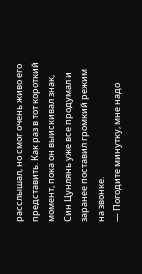расслышал, но смог очень живо его представить. Как раз в тот короткий момент, пока он выискивал знак, Син Цунлянь уже все продумал и заранее поставил громкий режим на звонке.
— Погодите минутку, мне надо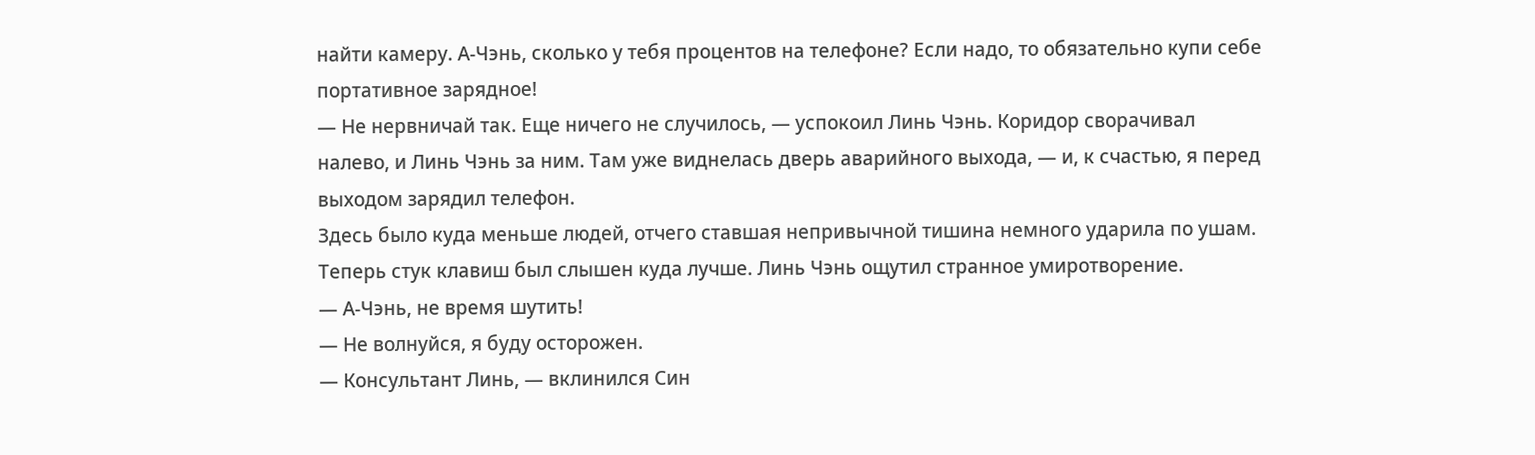найти камеру. А-Чэнь, сколько у тебя процентов на телефоне? Если надо, то обязательно купи себе портативное зарядное!
— Не нервничай так. Еще ничего не случилось, — успокоил Линь Чэнь. Коридор сворачивал налево, и Линь Чэнь за ним. Там уже виднелась дверь аварийного выхода, — и, к счастью, я перед выходом зарядил телефон.
Здесь было куда меньше людей, отчего ставшая непривычной тишина немного ударила по ушам.
Теперь стук клавиш был слышен куда лучше. Линь Чэнь ощутил странное умиротворение.
— А-Чэнь, не время шутить!
— Не волнуйся, я буду осторожен.
— Консультант Линь, — вклинился Син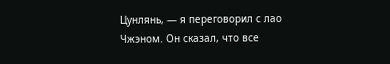Цунлянь, — я переговорил с лао Чжэном. Он сказал, что все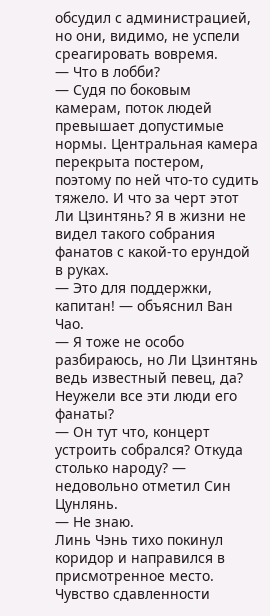обсудил с администрацией, но они, видимо, не успели среагировать вовремя.
— Что в лобби?
— Судя по боковым камерам, поток людей превышает допустимые нормы. Центральная камера перекрыта постером, поэтому по ней что-то судить тяжело. И что за черт этот Ли Цзинтянь? Я в жизни не видел такого собрания фанатов с какой-то ерундой в руках.
— Это для поддержки, капитан! — объяснил Ван Чао.
— Я тоже не особо разбираюсь, но Ли Цзинтянь ведь известный певец, да? Неужели все эти люди его фанаты?
— Он тут что, концерт устроить собрался? Откуда столько народу? — недовольно отметил Син Цунлянь.
— Не знаю.
Линь Чэнь тихо покинул коридор и направился в присмотренное место.
Чувство сдавленности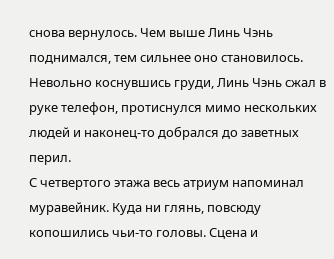снова вернулось. Чем выше Линь Чэнь поднимался, тем сильнее оно становилось. Невольно коснувшись груди, Линь Чэнь сжал в руке телефон, протиснулся мимо нескольких людей и наконец-то добрался до заветных перил.
С четвертого этажа весь атриум напоминал муравейник. Куда ни глянь, повсюду копошились чьи-то головы. Сцена и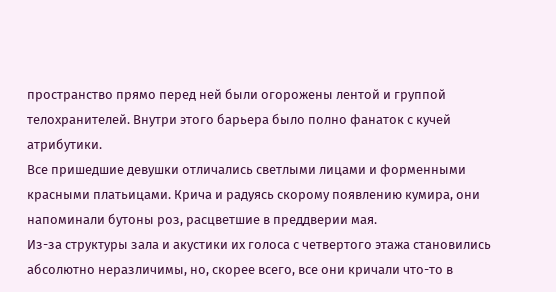пространство прямо перед ней были огорожены лентой и группой телохранителей. Внутри этого барьера было полно фанаток с кучей атрибутики.
Все пришедшие девушки отличались светлыми лицами и форменными красными платьицами. Крича и радуясь скорому появлению кумира, они напоминали бутоны роз, расцветшие в преддверии мая.
Из-за структуры зала и акустики их голоса с четвертого этажа становились абсолютно неразличимы, но, скорее всего, все они кричали что-то в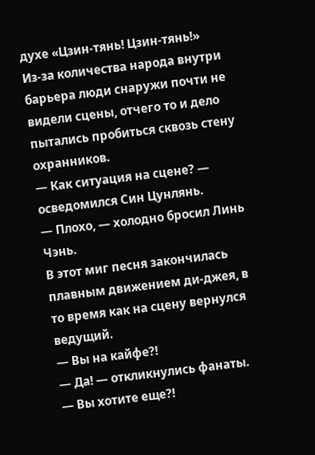духе «Цзин-тянь! Цзин-тянь!»
Из-за количества народа внутри барьера люди снаружи почти не видели сцены, отчего то и дело пытались пробиться сквозь стену охранников.
— Как ситуация на сцене? — осведомился Син Цунлянь.
— Плохо, — холодно бросил Линь Чэнь.
В этот миг песня закончилась плавным движением ди-джея, в то время как на сцену вернулся ведущий.
— Вы на кайфе?!
— Да! — откликнулись фанаты.
— Вы хотите еще?!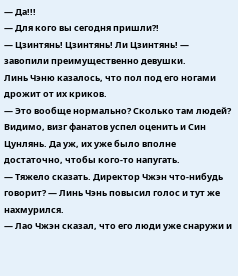— Да!!!
— Для кого вы сегодня пришли?!
— Цзинтянь! Цзинтянь! Ли Цзинтянь! — завопили преимущественно девушки.
Линь Чэню казалось, что пол под его ногами дрожит от их криков.
— Это вообще нормально? Сколько там людей?
Видимо, визг фанатов успел оценить и Син Цунлянь. Да уж, их уже было вполне достаточно, чтобы кого-то напугать.
— Тяжело сказать. Директор Чжэн что-нибудь говорит? — Линь Чэнь повысил голос и тут же нахмурился.
— Лао Чжэн сказал, что его люди уже снаружи и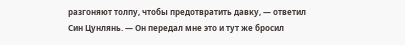разгоняют толпу, чтобы предотвратить давку, — ответил Син Цунлянь. — Он передал мне это и тут же бросил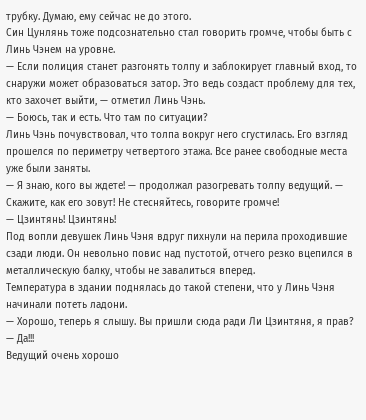трубку. Думаю, ему сейчас не до этого.
Син Цунлянь тоже подсознательно стал говорить громче, чтобы быть с Линь Чэнем на уровне.
— Если полиция станет разгонять толпу и заблокирует главный вход, то снаружи может образоваться затор. Это ведь создаст проблему для тех, кто захочет выйти, — отметил Линь Чэнь.
— Боюсь, так и есть. Что там по ситуации?
Линь Чэнь почувствовал, что толпа вокруг него сгустилась. Его взгляд прошелся по периметру четвертого этажа. Все ранее свободные места уже были заняты.
— Я знаю, кого вы ждете! — продолжал разогревать толпу ведущий. — Скажите, как его зовут! Не стесняйтесь, говорите громче!
— Цзинтянь! Цзинтянь!
Под вопли девушек Линь Чэня вдруг пихнули на перила проходившие сзади люди. Он невольно повис над пустотой, отчего резко вцепился в металлическую балку, чтобы не завалиться вперед.
Температура в здании поднялась до такой степени, что у Линь Чэня начинали потеть ладони.
— Хорошо, теперь я слышу. Вы пришли сюда ради Ли Цзинтяня, я прав?
— Да!!!
Ведущий очень хорошо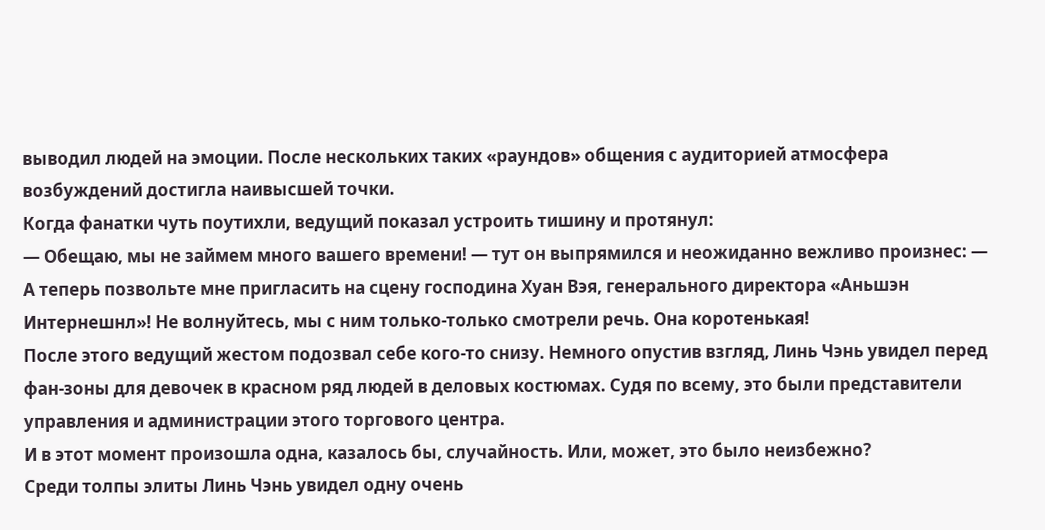выводил людей на эмоции. После нескольких таких «раундов» общения с аудиторией атмосфера возбуждений достигла наивысшей точки.
Когда фанатки чуть поутихли, ведущий показал устроить тишину и протянул:
— Обещаю, мы не займем много вашего времени! — тут он выпрямился и неожиданно вежливо произнес: — А теперь позвольте мне пригласить на сцену господина Хуан Вэя, генерального директора «Аньшэн Интернешнл»! Не волнуйтесь, мы с ним только-только смотрели речь. Она коротенькая!
После этого ведущий жестом подозвал себе кого-то снизу. Немного опустив взгляд, Линь Чэнь увидел перед фан-зоны для девочек в красном ряд людей в деловых костюмах. Судя по всему, это были представители управления и администрации этого торгового центра.
И в этот момент произошла одна, казалось бы, случайность. Или, может, это было неизбежно?
Среди толпы элиты Линь Чэнь увидел одну очень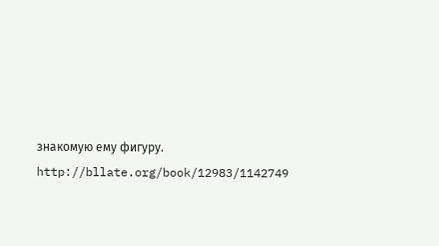знакомую ему фигуру.
http://bllate.org/book/12983/1142749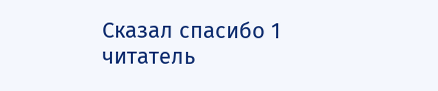Сказал спасибо 1 читатель